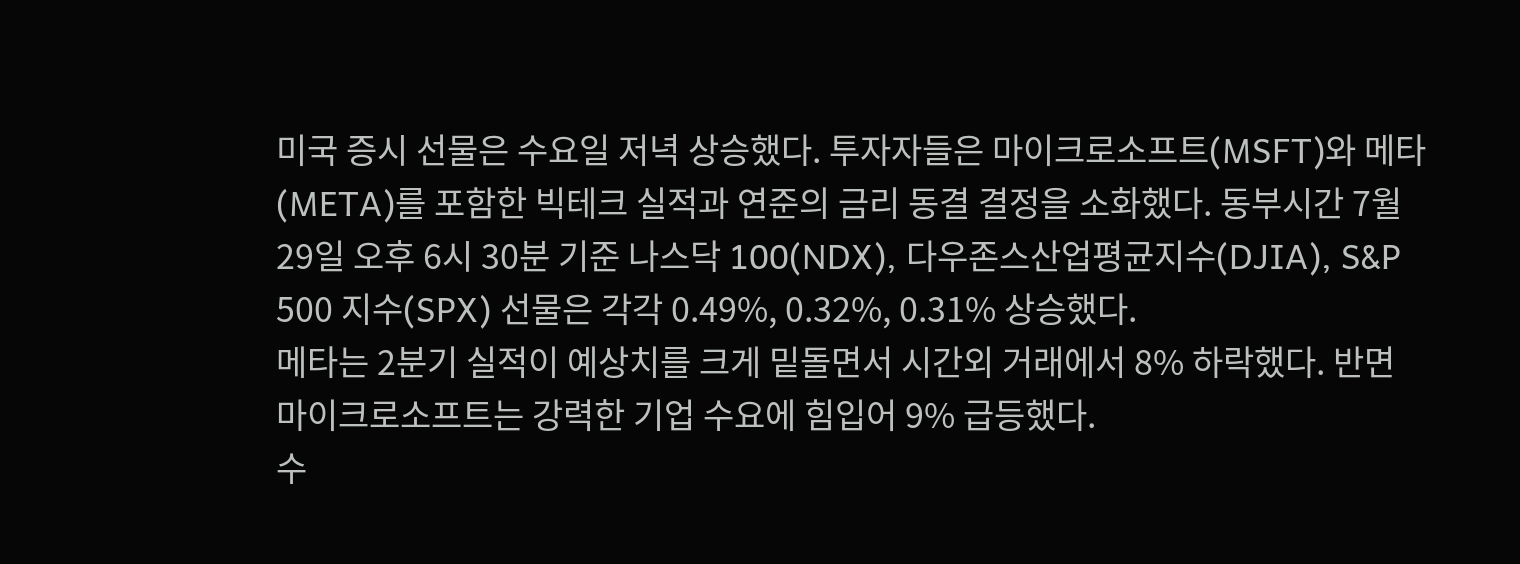미국 증시 선물은 수요일 저녁 상승했다. 투자자들은 마이크로소프트(MSFT)와 메타(META)를 포함한 빅테크 실적과 연준의 금리 동결 결정을 소화했다. 동부시간 7월 29일 오후 6시 30분 기준 나스닥 100(NDX), 다우존스산업평균지수(DJIA), S&P 500 지수(SPX) 선물은 각각 0.49%, 0.32%, 0.31% 상승했다.
메타는 2분기 실적이 예상치를 크게 밑돌면서 시간외 거래에서 8% 하락했다. 반면 마이크로소프트는 강력한 기업 수요에 힘입어 9% 급등했다.
수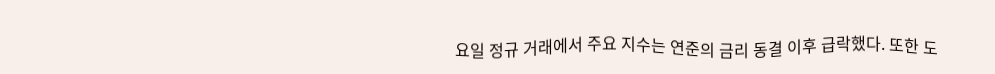요일 정규 거래에서 주요 지수는 연준의 금리 동결 이후 급락했다. 또한 도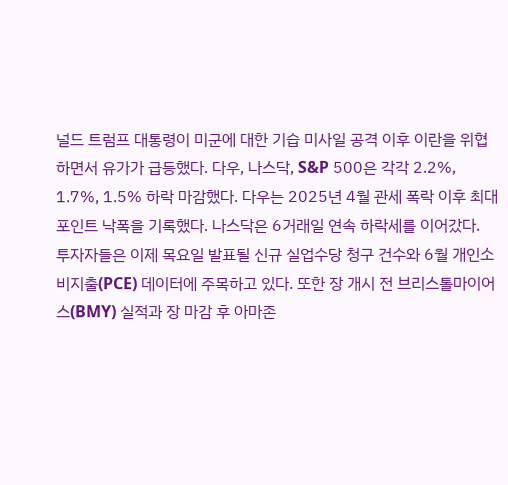널드 트럼프 대통령이 미군에 대한 기습 미사일 공격 이후 이란을 위협하면서 유가가 급등했다. 다우, 나스닥, S&P 500은 각각 2.2%, 1.7%, 1.5% 하락 마감했다. 다우는 2025년 4월 관세 폭락 이후 최대 포인트 낙폭을 기록했다. 나스닥은 6거래일 연속 하락세를 이어갔다.
투자자들은 이제 목요일 발표될 신규 실업수당 청구 건수와 6월 개인소비지출(PCE) 데이터에 주목하고 있다. 또한 장 개시 전 브리스톨마이어스(BMY) 실적과 장 마감 후 아마존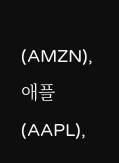(AMZN), 애플(AAPL),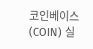코인베이스(COIN) 실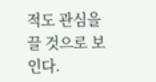적도 관심을 끌 것으로 보인다.